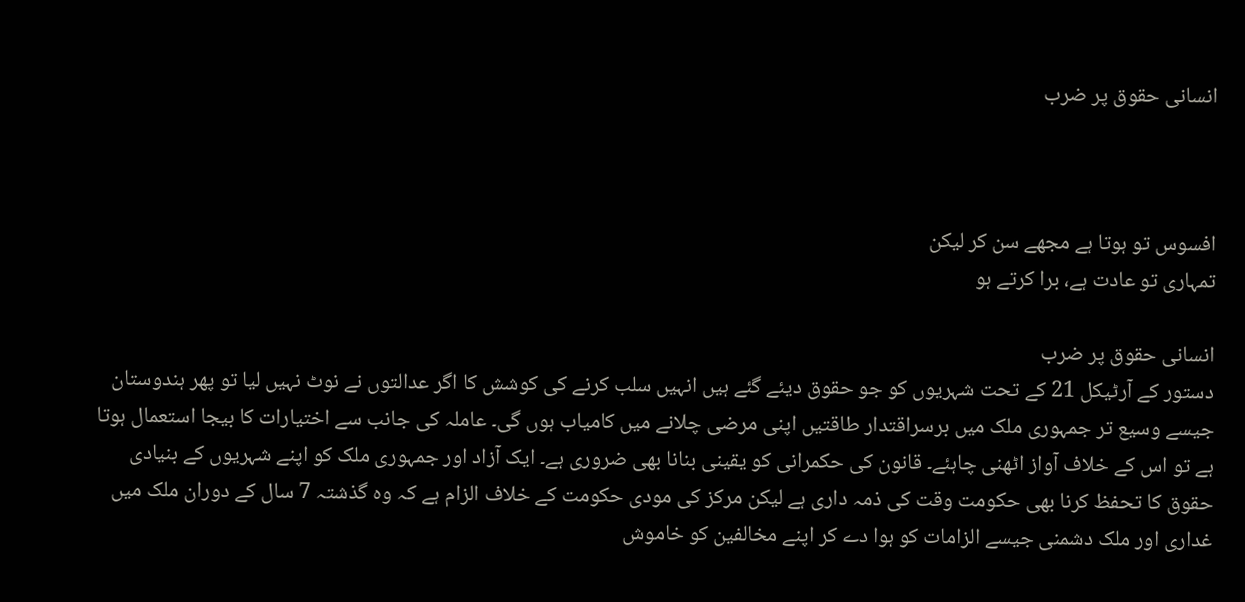انسانی حقوق پر ضرب



افسوس تو ہوتا ہے مجھے سن کر لیکن
تمہاری تو عادت ہے، برا کرتے ہو

انسانی حقوق پر ضرب
دستور کے آرٹیکل 21 کے تحت شہریوں کو جو حقوق دیئے گئے ہیں انہیں سلب کرنے کی کوشش کا اگر عدالتوں نے نوٹ نہیں لیا تو پھر ہندوستان جیسے وسیع تر جمہوری ملک میں برسراقتدار طاقتیں اپنی مرضی چلانے میں کامیاب ہوں گی۔ عاملہ کی جانب سے اختیارات کا بیجا استعمال ہوتا ہے تو اس کے خلاف آواز اٹھنی چاہئے۔ قانون کی حکمرانی کو یقینی بنانا بھی ضروری ہے۔ ایک آزاد اور جمہوری ملک کو اپنے شہریوں کے بنیادی حقوق کا تحفظ کرنا بھی حکومت وقت کی ذمہ داری ہے لیکن مرکز کی مودی حکومت کے خلاف الزام ہے کہ وہ گذشتہ 7 سال کے دوران ملک میں غداری اور ملک دشمنی جیسے الزامات کو ہوا دے کر اپنے مخالفین کو خاموش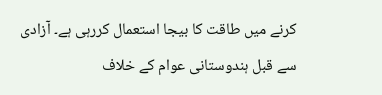کرنے میں طاقت کا بیجا استعمال کررہی ہے۔ آزادی سے قبل ہندوستانی عوام کے خلاف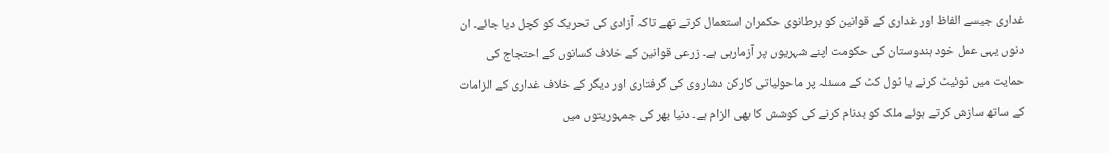غداری جیسے الفاظ اور غداری کے قوانین کو برطانوی حکمران استعمال کرتے تھے تاکہ آزادی کی تحریک کو کچل دیا جائے۔ ان دنوں یہی عمل خود ہندوستان کی حکومت اپنے شہریوں پر آزمارہی ہے۔ زرعی قوانین کے خلاف کسانوں کے احتجاج کی حمایت میں ٹوئیٹ کرنے یا ٹول کٹ کے مسئلہ پر ماحولیاتی کارکن دشاروی کی گرفتاری اور دیگر کے خلاف غداری کے الزامات کے ساتھ سازش کرتے ہوئے ملک کو بدنام کرنے کی کوشش کا بھی الزام ہے۔ دنیا بھر کی جمہوریتوں میں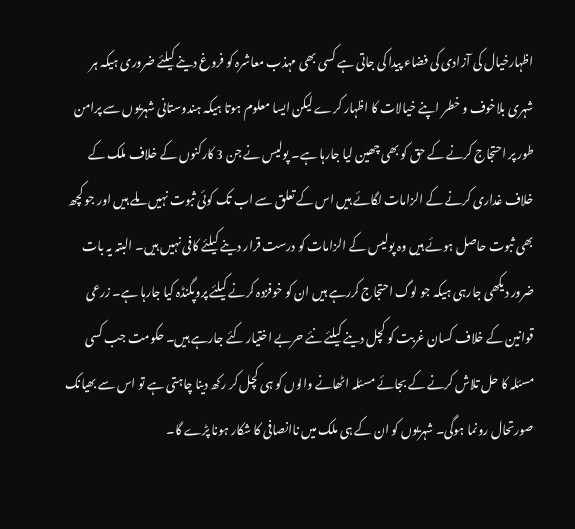اظہارخیال کی آزادی کی فضاء پیدا کی جاتی ہے کسی بھی مہذب معاشرہ کو فروغ دینے کیلئے ضروری ہیکہ ہر شہری بلاخوف و خطر اپنے خیالات کا اظہار کرے لیکن ایسا معلوم ہوتا ہیکہ ہندوستانی شہریوں سے پرامن طور پر احتجاج کرنے کے حق کو بھی چھین لیا جارہا ہے۔ پولیس نے جن 3 کارکنوں کے خلاف ملک کے خلاف غداری کرنے کے الزامات لگائے ہیں اس کے تعلق سے اب تک کوئی ثبوت نہیں ملے ہیں اور جو کچھ بھی ثبوت حاصل ہوئے ہیں وہ پولیس کے الزامات کو درست قرار دینے کیلئے کافی نہیں ہیں۔ البتہ یہ بات ضرور دیکھی جارہی ہیکہ جو لوگ احتجاج کررہے ہیں ان کو خوفزدہ کرنے کیلئے پروپگنڈہ کیا جارہا ہے۔ زرعی قوانین کے خلاف کسان غربت کو کچل دینے کیلئے نئے حربے اختیار کئے جارہے ہیں۔ حکومت جب کسی مسئلہ کا حل تلاش کرنے کے بجائے مسئلہ اٹھانے والوں کو ہی کچل کر رکھ دینا چاہتی ہے تو اس سے بھیانک صورتحال رونما ہوگی۔ شہریوں کو ان کے ہی ملک میں ناانصافی کا شکار ہونا پڑے گا۔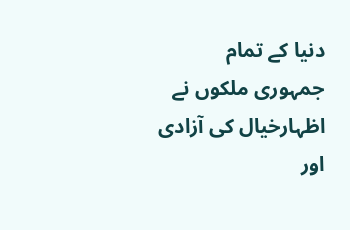دنیا کے تمام جمہوری ملکوں نے اظہارخیال کی آزادی اور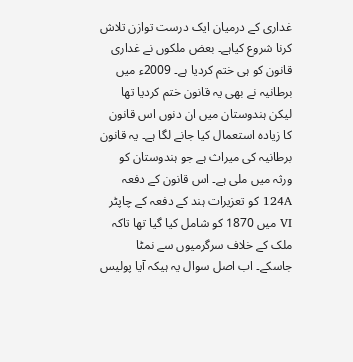غداری کے درمیان ایک درست توازن تلاش کرنا شروع کیاہے۔ بعض ملکوں نے غداری قانون کو ہی ختم کردیا ہے۔ 2009ء میں برطانیہ نے بھی یہ قانون ختم کردیا تھا لیکن ہندوستان میں ان دنوں اس قانون کا زیادہ استعمال کیا جانے لگا ہے۔ یہ قانون برطانیہ کی میراث ہے جو ہندوستان کو ورثہ میں ملی ہے۔ اس قانون کے دفعہ 124A کو تعزیرات ہند کے دفعہ کے چاپٹر VI میں 1870 کو شامل کیا گیا تھا تاکہ ملک کے خلاف سرگرمیوں سے نمٹا جاسکے۔ اب اصل سوال یہ ہیکہ آیا پولیس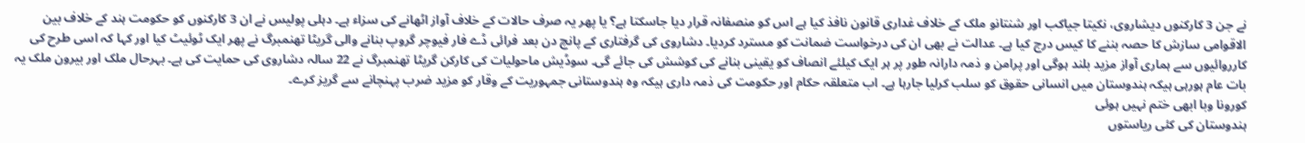نے جن 3 کارکنوں دیشاروی، نکیتا جیاکب اور شنتانو ملک کے خلاف غداری قانون نافذ کیا ہے اس کو منصفانہ قرار دیا جاسکتا ہے؟ یا پھر یہ صرف حالات کے خلاف آواز اٹھانے کی سزاء ہے۔ دہلی پولیس نے ان 3 کارکنوں کو حکومت ہند کے خلاف بین الاقوامی سازش کا حصہ بننے کا کیس درج کیا ہے۔ عدالت نے بھی ان کی درخواست ضمانت کو مسترد کردیا۔ دشاروی کی گرفتاری کے پانچ دن بعد فرائی ڈے فار فیوچر گروپ بنانے والی گریٹا تھنمبرگ نے پھر ایک ٹوئیٹ کیا اور کہا کہ اسی طرح کی کارروائیوں سے ہماری آواز مزید بلند ہوگی اور پرامن و ذمہ دارانہ طور پر ہر ایک کیلئے انصاف کو یقینی بنانے کی کوشش کی جائے گی۔ سوڈیش ماحولیات کی کارکن گریٹا تھنمبرگ نے 22 سالہ دشاروی کی حمایت کی ہے۔ بہرحال ملک اور بیرون ملک یہ بات عام ہورہی ہیکہ ہندوستان میں انسانی حقوق کو سلب کرلیا جارہا ہے۔ اب متعلقہ حکام اور حکومت کی ذمہ داری ہیکہ وہ ہندوستانی جمہوریت کے وقار کو مزید ضرب پہنچانے سے گریز کرے۔
کورونا وبا ابھی ختم نہیں ہوئی
ہندوستان کی کئی ریاستوں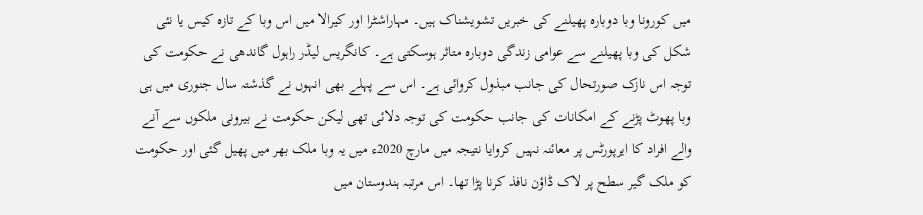میں کورونا وبا دوبارہ پھیلنے کی خبریں تشویشناک ہیں۔ مہاراشٹرا اور کیرالا میں اس وبا کے تازہ کیس یا نئی شکل کی وبا پھیلنے سے عوامی زندگی دوبارہ متاثر ہوسکتی ہے۔ کانگریس لیڈر راہول گاندھی نے حکومت کی توجہ اس نازک صورتحال کی جانب مبذول کروائی ہے۔ اس سے پہلے بھی انہوں نے گذشتہ سال جنوری میں ہی وبا پھوٹ پڑنے کے امکانات کی جانب حکومت کی توجہ دلائی تھی لیکن حکومت نے بیرونی ملکوں سے آنے والے افراد کا ایرپورٹس پر معائنہ نہیں کروایا نتیجہ میں مارچ 2020ء میں یہ وبا ملک بھر میں پھیل گئی اور حکومت کو ملک گیر سطح پر لاک ڈاؤن نافذ کرنا پڑا تھا۔ اس مرتبہ ہندوستان میں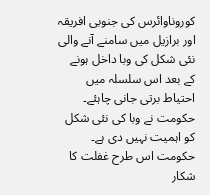کوروناوائرس کی جنوبی افریقہ اور برازیل میں سامنے آنے والی نئی شکل کی وبا داخل ہونے کے بعد اس سلسلہ میں احتیاط برتی جانی چاہئے۔ حکومت نے وبا کی نئی شکل کو اہمیت نہیں دی ہے۔ حکومت اس طرح غفلت کا شکار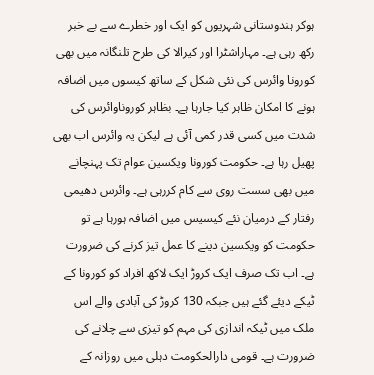ہوکر ہندوستانی شہریوں کو ایک اور خطرے سے بے خبر رکھ رہی ہے۔ مہاراشٹرا اور کیرالا کی طرح تلنگانہ میں بھی کورونا وائرس کی نئی شکل کے ساتھ کیسوں میں اضافہ ہونے کا امکان ظاہر کیا جارہا ہے۔ بظاہر کوروناوائرس کی شدت میں کسی قدر کمی آئی ہے لیکن یہ وائرس اب بھی پھیل رہا ہے۔ حکومت کورونا ویکسین عوام تک پہنچانے میں بھی سست روی سے کام کررہی ہے۔ وائرس دھیمی رفتار کے درمیان نئے کیسیس میں اضافہ ہورہا ہے تو حکومت کو ویکسین دینے کا عمل تیز کرنے کی ضرورت ہے۔ اب تک صرف ایک کروڑ ایک لاکھ افراد کو کورونا کے ٹیکے دیئے گئے ہیں جبکہ 130 کروڑ کی آبادی والے اس ملک میں ٹیکہ اندازی کی مہم کو تیزی سے چلانے کی ضرورت ہے۔ قومی دارالحکومت دہلی میں روزانہ کے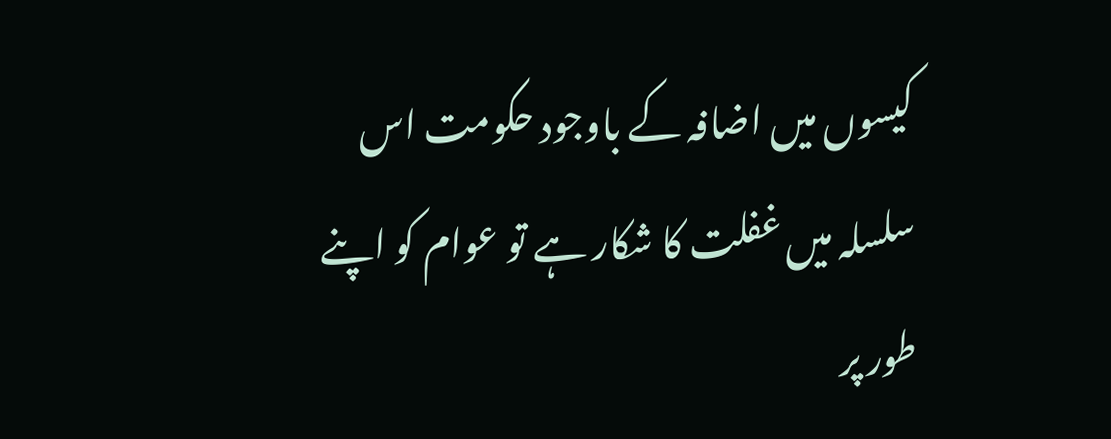کیسوں میں اضافہ کے باوجود حکومت اس سلسلہ میں غفلت کا شکار ہے تو عوام کو اپنے طور پر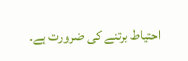احتیاط برتنے کی ضرورت ہے۔